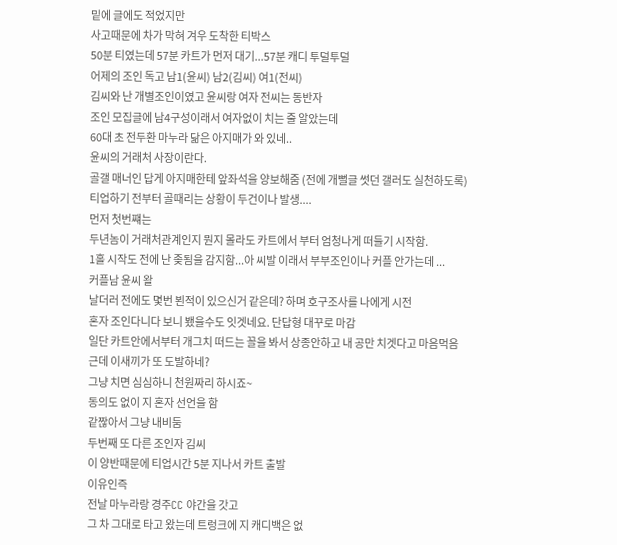밑에 글에도 적었지만
사고때문에 차가 막혀 겨우 도착한 티박스
50분 티였는데 57분 카트가 먼저 대기...57분 캐디 투덜투덜
어제의 조인 독고 남1(윤씨) 남2(김씨) 여1(전씨)
김씨와 난 개별조인이였고 윤씨랑 여자 전씨는 동반자
조인 모집글에 남4구성이래서 여자없이 치는 줄 알았는데
60대 초 전두환 마누라 닮은 아지매가 와 있네..
윤씨의 거래처 사장이란다.
골갤 매너인 답게 아지매한테 앞좌석을 양보해줌 (전에 개뻘글 썻던 갤러도 실천하도록)
티업하기 전부터 골때리는 상황이 두건이나 발생....
먼저 첫번쨰는
두년놈이 거래처관계인지 뭔지 몰라도 카트에서 부터 엄청나게 떠들기 시작함.
1홀 시작도 전에 난 좆됨을 감지함...아 씨발 이래서 부부조인이나 커플 안가는데 ...
커플남 윤씨 왈
날더러 전에도 몇번 뵌적이 있으신거 같은데? 하며 호구조사를 나에게 시전
혼자 조인다니다 보니 뵀을수도 잇겟네요. 단답형 대꾸로 마감
일단 카트안에서부터 개그치 떠드는 꼴을 봐서 상종안하고 내 공만 치겟다고 마음먹음
근데 이새끼가 또 도발하네?
그냥 치면 심심하니 천원짜리 하시죠~
동의도 없이 지 혼자 선언을 함
같짢아서 그냥 내비둠
두번째 또 다른 조인자 김씨
이 양반때문에 티업시간 5분 지나서 카트 출발
이유인즉
전날 마누라랑 경주CC 야간을 갓고
그 차 그대로 타고 왔는데 트렁크에 지 캐디백은 없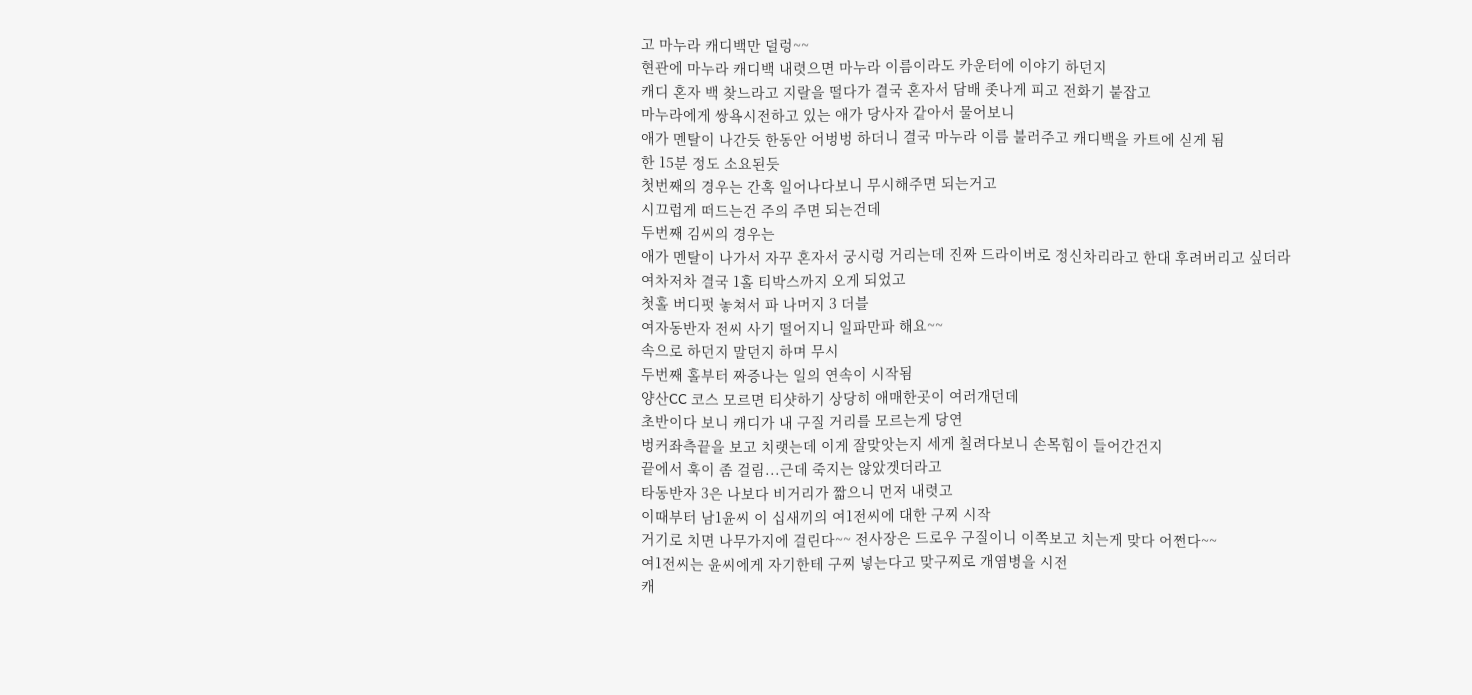고 마누라 캐디백만 덜렁~~
현관에 마누라 캐디백 내렷으면 마누라 이름이라도 카운터에 이야기 하던지
캐디 혼자 백 찾느라고 지랄을 떨다가 결국 혼자서 담배 좃나게 피고 전화기 붙잡고
마누라에게 쌍욕시전하고 있는 애가 당사자 같아서 물어보니
애가 멘탈이 나간듯 한동안 어벙벙 하더니 결국 마누라 이름 불러주고 캐디백을 카트에 싣게 됨
한 15분 정도 소요된듯
첫번째의 경우는 간혹 일어나다보니 무시해주면 되는거고
시끄럽게 떠드는건 주의 주면 되는건데
두번째 김씨의 경우는
애가 멘탈이 나가서 자꾸 혼자서 궁시렁 거리는데 진짜 드라이버로 정신차리라고 한대 후려버리고 싶더라
여차저차 결국 1홀 티박스까지 오게 되었고
첫홀 버디펏 놓쳐서 파 나머지 3 더블
여자동반자 전씨 사기 떨어지니 일파만파 해요~~
속으로 하던지 말던지 하며 무시
두번째 홀부터 짜증나는 일의 연속이 시작됨
양산CC 코스 모르면 티샷하기 상당히 애매한곳이 여러개던데
초반이다 보니 캐디가 내 구질 거리를 모르는게 당연
벙커좌측끝을 보고 치랫는데 이게 잘맞앗는지 세게 칠려다보니 손목힘이 들어간건지
끝에서 훅이 좀 걸림...근데 죽지는 않았겟더라고
타동반자 3은 나보다 비거리가 짧으니 먼저 내렷고
이때부터 남1윤씨 이 십새끼의 여1전씨에 대한 구찌 시작
거기로 치면 나무가지에 걸린다~~ 전사장은 드로우 구질이니 이쪽보고 치는게 맞다 어쩐다~~
여1전씨는 윤씨에게 자기한테 구찌 넣는다고 맞구찌로 개염병을 시전
캐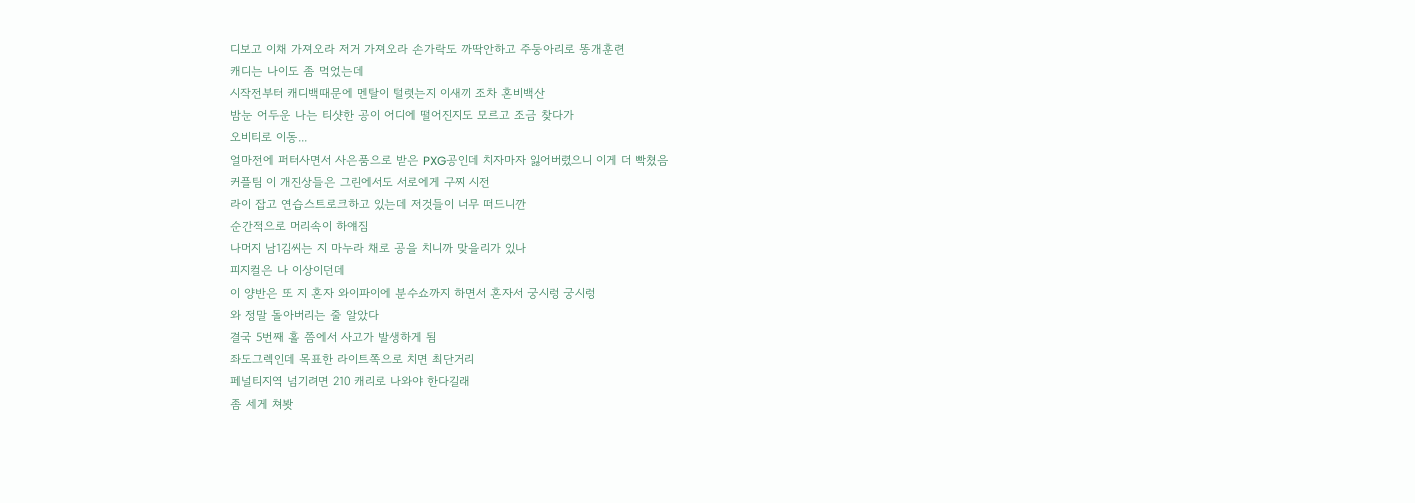디보고 이채 가져오라 저거 가져오라 손가락도 까딱안하고 주둥아리로 똥개훈련
캐디는 나이도 좀 먹었는데
시작전부터 캐디백때문에 멘탈이 털렷는지 이새끼 조차 혼비백산
밤눈 어두운 나는 티샷한 공이 어디에 떨어진지도 모르고 조금 찾다가
오비티로 이동...
얼마전에 퍼터사면서 사은품으로 받은 PXG공인데 치자마자 잃어버렸으니 이게 더 빡쳤음
커플팀 이 개진상들은 그린에서도 서로에게 구찌 시전
라이 잡고 연습스트로크하고 있는데 저것들이 너무 떠드니깐
순간적으로 머리속이 하얘짐
나머지 남1김씨는 지 마누라 채로 공을 치니까 맞을리가 있나
피지컬은 나 이상이던데
이 양반은 또 지 혼자 와이파이에 분수쇼까지 하면서 혼자서 궁시렁 궁시렁
와 정말 돌아버리는 줄 알았다
결국 5번째 홀 쯤에서 사고가 발생하게 됨
좌도그렉인데 목표한 라이트쪽으로 치면 최단거리
페널티지역 넘기려면 210 캐리로 나와야 한다길래
좀 세게 쳐봣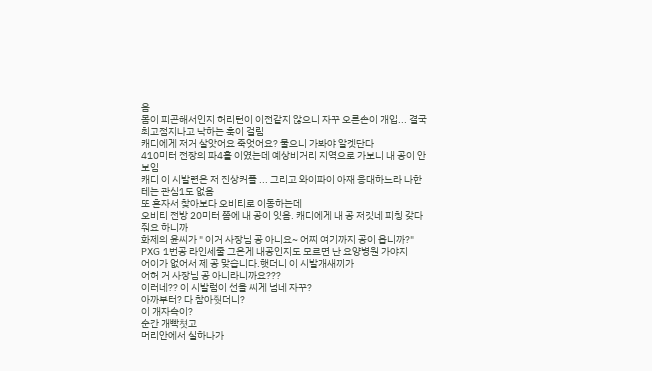음
몸이 피곤해서인지 허리턴이 이전같지 않으니 자꾸 오른손이 개입... 결국 최고점지나고 낙하는 훅이 걸림
캐디에게 저거 살앗어요 죽엇어요? 물으니 가봐야 알겟단다
410미터 전장의 파4홀 이였는데 예상비거리 지역으로 가보니 내 공이 안보임
캐디 이 시발련은 저 진상커플 ... 그리고 와이파이 아재 응대하느라 나한테는 관심1도 없음
또 혼자서 찾아보다 오비티로 이동하는데
오비티 전방 20미터 쯤에 내 공이 잇음. 캐디에게 내 공 저깃네 피칭 갖다줘요 하니까
화제의 윤씨가 " 이거 사장님 공 아니요~ 어찌 여기까지 공이 옵니까?"
PXG 1번공 라인세줄 그은게 내공인지도 모르면 난 요양병원 가야지
어이가 없어서 제 공 맞습니다.햇더니 이 시발개새끼가
어허 거 사장님 공 아니라니까요???
이러네?? 이 시발럼이 선을 씨게 넘네 자꾸?
아까부터? 다 참아줫더니?
이 개자슥이?
순간 개빡쳣고
머리안에서 실하나가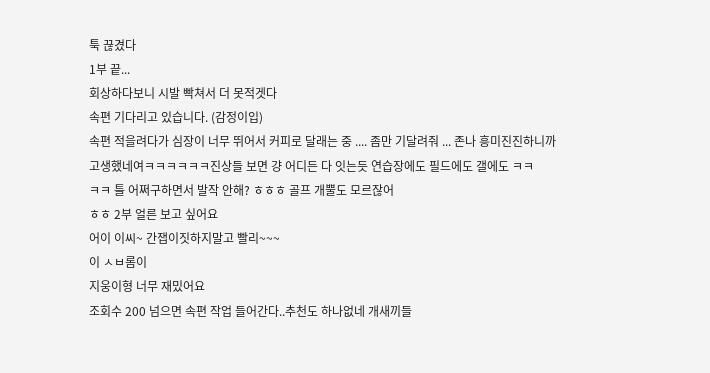툭 끊겼다
1부 끝...
회상하다보니 시발 빡쳐서 더 못적겟다
속편 기다리고 있습니다. (감정이입)
속편 적을려다가 심장이 너무 뛰어서 커피로 달래는 중 .... 좀만 기달려줘 ... 존나 흥미진진하니까
고생했네여ㅋㅋㅋㅋㅋㅋ진상들 보면 걍 어디든 다 잇는듯 연습장에도 필드에도 갤에도 ㅋㅋ
ㅋㅋ 틀 어쩌구하면서 발작 안해? ㅎㅎㅎ 골프 개뿔도 모르잖어
ㅎㅎ 2부 얼른 보고 싶어요
어이 이씨~ 간잽이짓하지말고 빨리~~~
이 ㅅㅂ롬이
지웅이형 너무 재밌어요
조회수 200 넘으면 속편 작업 들어간다..추천도 하나없네 개새끼들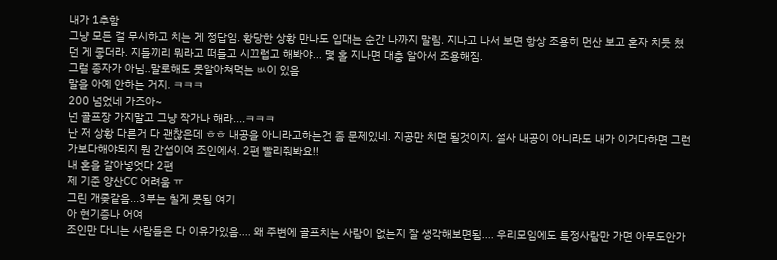내가 1추함
그냥 모든 걸 무시하고 치는 게 정답임. 황당한 상황 만나도 입대는 순간 나까지 말림. 지나고 나서 보면 항상 조용히 먼산 보고 혼자 치듯 쳤던 게 좋더라. 지들끼리 뭐라고 떠들고 시끄럽고 해봐야... 몇 홀 지나면 대충 알아서 조용해짐.
그럴 종자가 아님..말로해도 못알아쳐먹는 ㅄ이 있음
말을 아예 안하는 거지. ㅋㅋㅋ
200 넘었네 가즈아~
넌 골프장 가지말고 그냥 작가나 해라....ㅋㅋㅋ
난 저 상황 다른거 다 괜찮은데 ㅎㅎ 내공을 아니라고하는건 좀 문제있네. 지공만 치면 될것이지. 설사 내공이 아니라도 내가 이거다하면 그런가보다해야되지 뭔 간섭이여 조인에서. 2편 빨리줘봐요!!
내 혼을 갈아넣엇다 2편
제 기준 양산CC 어려움 ㅠ
그린 개좆같음...3부는 칠게 못됨 여기
아 현기증나 어여
조인만 다니는 사람들은 다 이유가있음.... 왜 주변에 골프치는 사람이 없는지 잘 생각해보면됨.... 우리모임에도 특정사람만 가면 아무도안가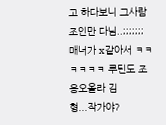고 하다보니 그사람 조인만 다님..;;;;;;; 매너가 x같아서 ㅋㅋㅋㅋㅋㅋ 루틴도 조옹오올라 김
형...작가야?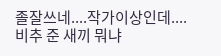졸잘쓰네....작가이상인데....
비추 준 새끼 뭐냐